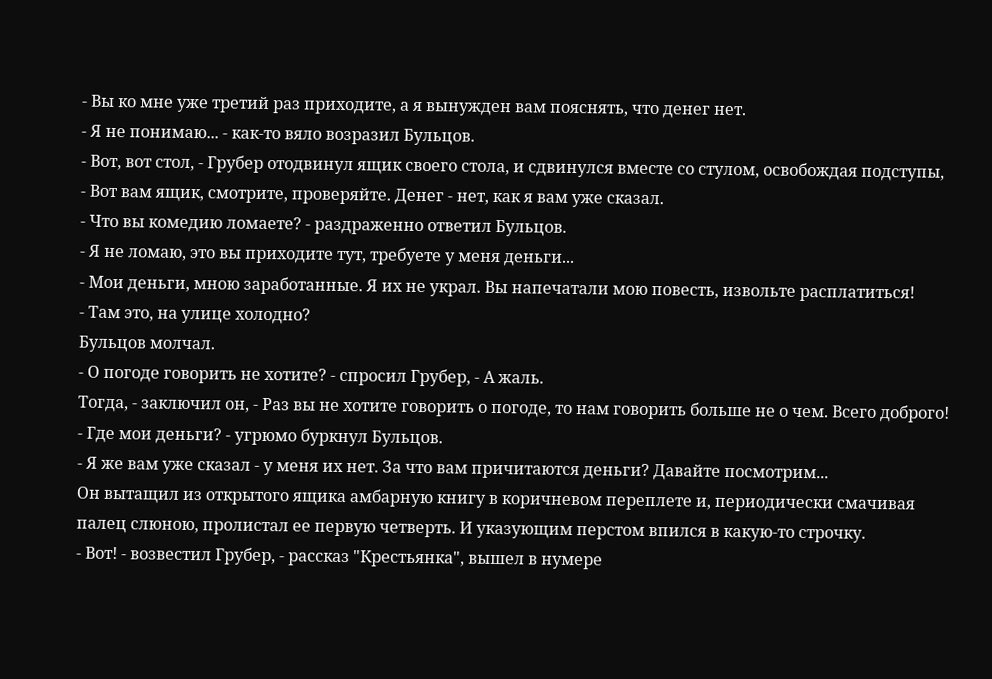- Вы ко мне уже третий раз приходите, а я вынужден вам пояснять, что денег нет.
- Я не понимаю... - как-то вяло возразил Бульцов.
- Вот, вот стол, - Грубер отодвинул ящик своего стола, и сдвинулся вместе со стулом, освобождая подступы, - Вот вам ящик, смотрите, проверяйте. Денег - нет, как я вам уже сказал.
- Что вы комедию ломаете? - раздраженно ответил Бульцов.
- Я не ломаю, это вы приходите тут, требуете у меня деньги...
- Мои деньги, мною заработанные. Я их не украл. Вы напечатали мою повесть, извольте расплатиться!
- Там это, на улице холодно?
Бульцов молчал.
- О погоде говорить не хотите? - спросил Грубер, - А жаль.
Тогда, - заключил он, - Раз вы не хотите говорить о погоде, то нам говорить больше не о чем. Всего доброго!
- Где мои деньги? - угрюмо буркнул Бульцов.
- Я же вам уже сказал - у меня их нет. За что вам причитаются деньги? Давайте посмотрим...
Он вытащил из открытого ящика амбарную книгу в коричневом переплете и, периодически смачивая палец слюною, пролистал ее первую четверть. И указующим перстом впился в какую-то строчку.
- Вот! - возвестил Грубер, - рассказ "Крестьянка", вышел в нумере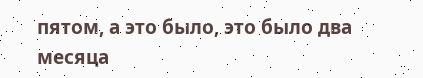пятом, а это было, это было два месяца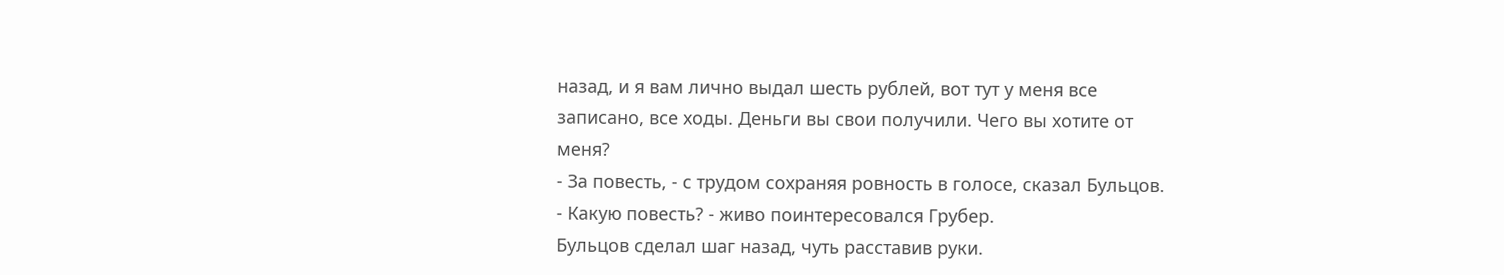назад, и я вам лично выдал шесть рублей, вот тут у меня все записано, все ходы. Деньги вы свои получили. Чего вы хотите от меня?
- За повесть, - с трудом сохраняя ровность в голосе, сказал Бульцов.
- Какую повесть? - живо поинтересовался Грубер.
Бульцов сделал шаг назад, чуть расставив руки.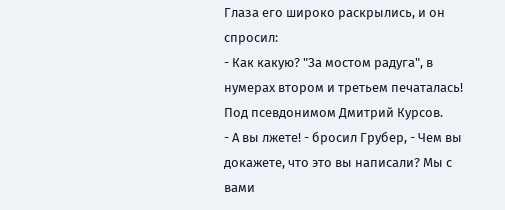Глаза его широко раскрылись, и он спросил:
- Как какую? "За мостом радуга", в нумерах втором и третьем печаталась! Под псевдонимом Дмитрий Курсов.
- А вы лжете! - бросил Грубер, - Чем вы докажете, что это вы написали? Мы с вами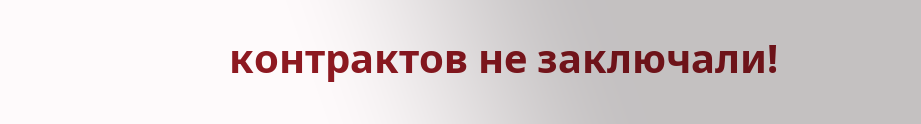контрактов не заключали!